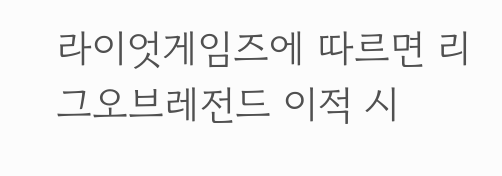라이엇게임즈에 따르면 리그오브레전드 이적 시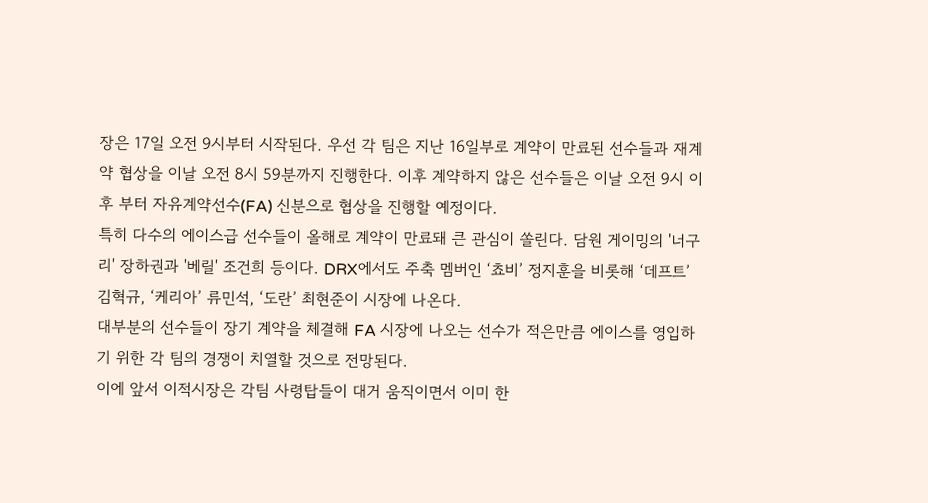장은 17일 오전 9시부터 시작된다. 우선 각 팀은 지난 16일부로 계약이 만료된 선수들과 재계약 협상을 이날 오전 8시 59분까지 진행한다. 이후 계약하지 않은 선수들은 이날 오전 9시 이후 부터 자유계약선수(FA) 신분으로 협상을 진행할 예정이다.
특히 다수의 에이스급 선수들이 올해로 계약이 만료돼 큰 관심이 쏠린다. 담원 게이밍의 '너구리' 장하권과 '베릴' 조건희 등이다. DRX에서도 주축 멤버인 ‘쵸비’ 정지훈을 비롯해 ‘데프트’ 김혁규, ‘케리아’ 류민석, ‘도란’ 최현준이 시장에 나온다.
대부분의 선수들이 장기 계약을 체결해 FA 시장에 나오는 선수가 적은만큼 에이스를 영입하기 위한 각 팀의 경쟁이 치열할 것으로 전망된다.
이에 앞서 이적시장은 각팀 사령탑들이 대거 움직이면서 이미 한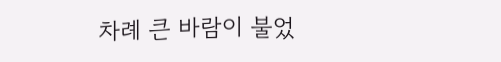차례 큰 바람이 불었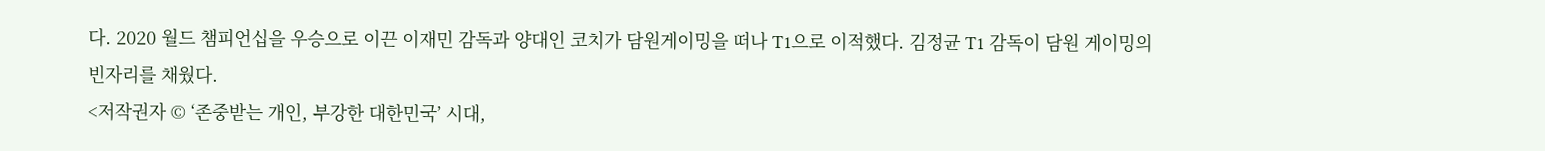다. 2020 월드 챔피언십을 우승으로 이끈 이재민 감독과 양대인 코치가 담원게이밍을 떠나 T1으로 이적했다. 김정균 T1 감독이 담원 게이밍의 빈자리를 채웠다.
<저작권자 © ‘존중받는 개인, 부강한 대한민국’ 시대,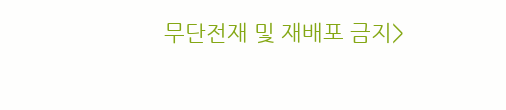무단전재 및 재배포 금지>